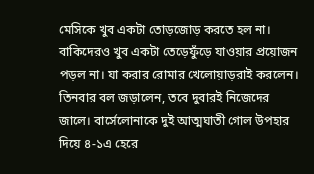মেসিকে খুব একটা তোড়জোড় করতে হল না। বাকিদেরও খুব একটা তেড়েফুঁড়ে যাওয়ার প্রয়োজন পড়ল না। যা করার রোমার খেলোয়াড়রাই করলেন। তিনবার বল জড়ালেন, তবে দুবারই নিজেদের জালে। বার্সেলোনাকে দুই আত্মঘাতী গোল উপহার দিয়ে ৪-১এ হেরে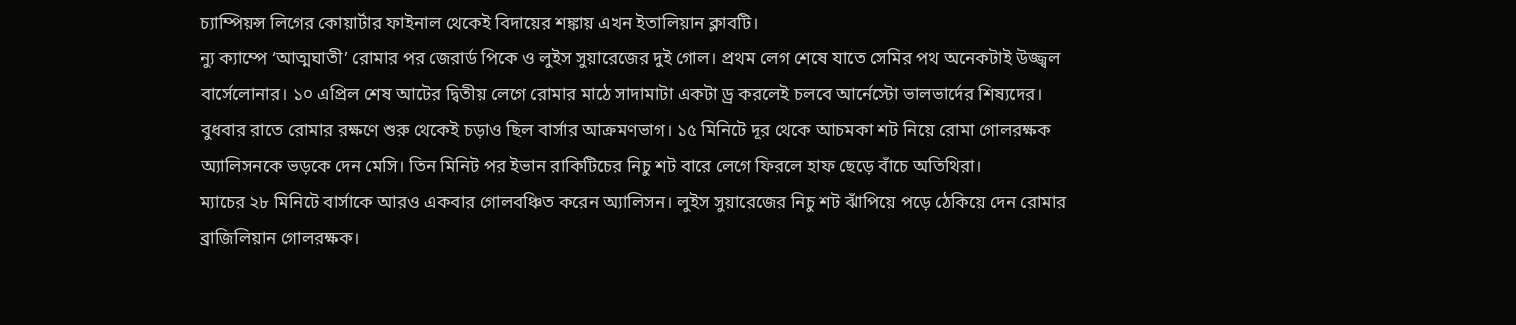চ্যাম্পিয়ন্স লিগের কোয়ার্টার ফাইনাল থেকেই বিদায়ের শঙ্কায় এখন ইতালিয়ান ক্লাবটি।
ন্যু ক্যাম্পে ‘আত্মঘাতী’ রোমার পর জেরার্ড পিকে ও লুইস সুয়ারেজের দুই গোল। প্রথম লেগ শেষে যাতে সেমির পথ অনেকটাই উজ্জ্বল বার্সেলোনার। ১০ এপ্রিল শেষ আটের দ্বিতীয় লেগে রোমার মাঠে সাদামাটা একটা ড্র করলেই চলবে আর্নেস্টো ভালভার্দের শিষ্যদের।
বুধবার রাতে রোমার রক্ষণে শুরু থেকেই চড়াও ছিল বার্সার আক্রমণভাগ। ১৫ মিনিটে দূর থেকে আচমকা শট নিয়ে রোমা গোলরক্ষক অ্যালিসনকে ভড়কে দেন মেসি। তিন মিনিট পর ইভান রাকিটিচের নিচু শট বারে লেগে ফিরলে হাফ ছেড়ে বাঁচে অতিথিরা।
ম্যাচের ২৮ মিনিটে বার্সাকে আরও একবার গোলবঞ্চিত করেন অ্যালিসন। লুইস সুয়ারেজের নিচু শট ঝাঁপিয়ে পড়ে ঠেকিয়ে দেন রোমার ব্রাজিলিয়ান গোলরক্ষক।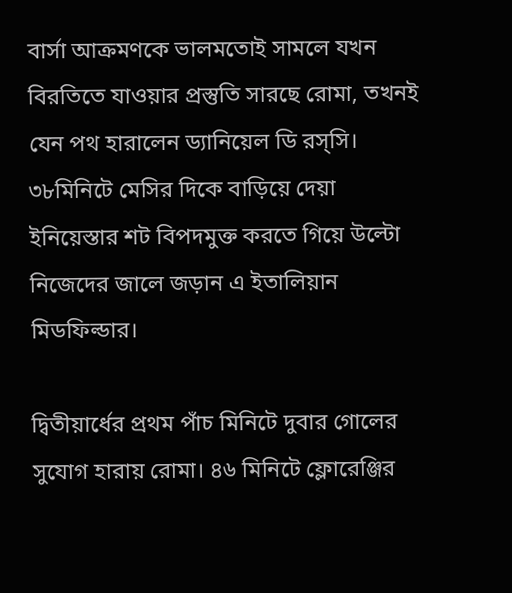বার্সা আক্রমণকে ভালমতোই সামলে যখন বিরতিতে যাওয়ার প্রস্তুতি সারছে রোমা, তখনই যেন পথ হারালেন ড্যানিয়েল ডি রস্সি। ৩৮মিনিটে মেসির দিকে বাড়িয়ে দেয়া ইনিয়েস্তার শট বিপদমুক্ত করতে গিয়ে উল্টো নিজেদের জালে জড়ান এ ইতালিয়ান মিডফিল্ডার।

দ্বিতীয়ার্ধের প্রথম পাঁচ মিনিটে দুবার গোলের সুযোগ হারায় রোমা। ৪৬ মিনিটে ফ্লোরেঞ্জির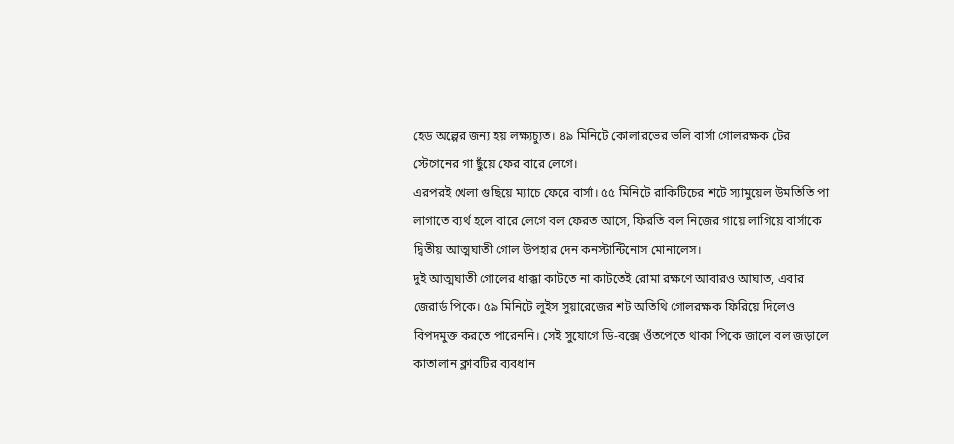হেড অল্পের জন্য হয় লক্ষ্যচ্যুত। ৪৯ মিনিটে কোলারভের ভলি বার্সা গোলরক্ষক টের স্টেগেনের গা ছুঁয়ে ফের বারে লেগে।
এরপরই খেলা গুছিয়ে ম্যাচে ফেরে বার্সা। ৫৫ মিনিটে রাকিটিচের শটে স্যামুয়েল উমতিতি পা লাগাতে ব্যর্থ হলে বারে লেগে বল ফেরত আসে, ফিরতি বল নিজের গায়ে লাগিয়ে বার্সাকে দ্বিতীয় আত্মঘাতী গোল উপহার দেন কনস্টান্টিনোস মোনালেস।
দুই আত্মঘাতী গোলের ধাক্কা কাটতে না কাটতেই রোমা রক্ষণে আবারও আঘাত, এবার জেরার্ড পিকে। ৫৯ মিনিটে লুইস সুয়ারেজের শট অতিথি গোলরক্ষক ফিরিয়ে দিলেও বিপদমুক্ত করতে পারেননি। সেই সুযোগে ডি-বক্সে ওঁতপেতে থাকা পিকে জালে বল জড়ালে কাতালান ক্লাবটির ব্যবধান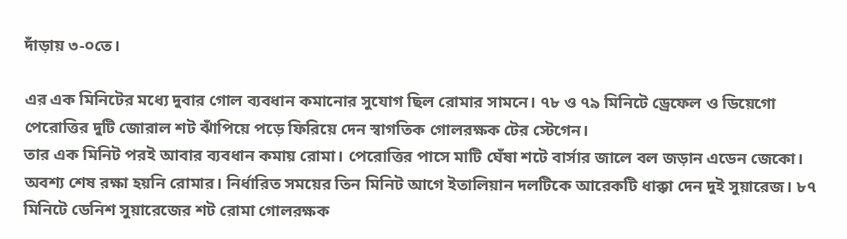দাঁড়ায় ৩-০তে।

এর এক মিনিটের মধ্যে দুবার গোল ব্যবধান কমানোর সুযোগ ছিল রোমার সামনে। ৭৮ ও ৭৯ মিনিটে ড্রেফেল ও ডিয়েগো পেরোত্তির দুটি জোরাল শট ঝাঁপিয়ে পড়ে ফিরিয়ে দেন স্বাগতিক গোলরক্ষক টের স্টেগেন।
তার এক মিনিট পরই আবার ব্যবধান কমায় রোমা। পেরোত্তির পাসে মাটি ঘেঁষা শটে বার্সার জালে বল জড়ান এডেন জেকো।
অবশ্য শেষ রক্ষা হয়নি রোমার। নির্ধারিত সময়ের তিন মিনিট আগে ইতালিয়ান দলটিকে আরেকটি ধাক্কা দেন দুই সুয়ারেজ। ৮৭ মিনিটে ডেনিশ সুয়ারেজের শট রোমা গোলরক্ষক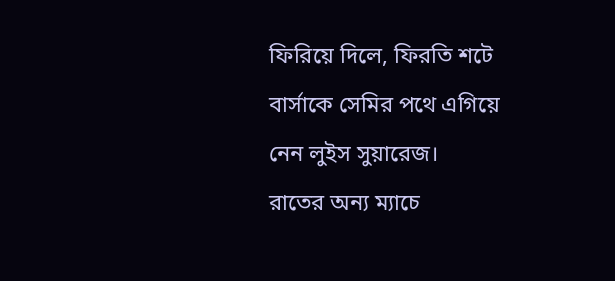ফিরিয়ে দিলে, ফিরতি শটে বার্সাকে সেমির পথে এগিয়ে নেন লুইস সুয়ারেজ।
রাতের অন্য ম্যাচে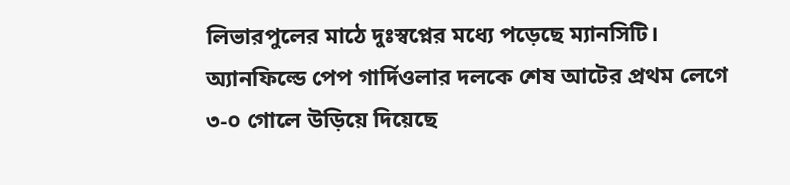লিভারপুলের মাঠে দুঃস্বপ্নের মধ্যে পড়েছে ম্যানসিটি। অ্যানফিল্ডে পেপ গার্দিওলার দলকে শেষ আটের প্রথম লেগে ৩-০ গোলে উড়িয়ে দিয়েছে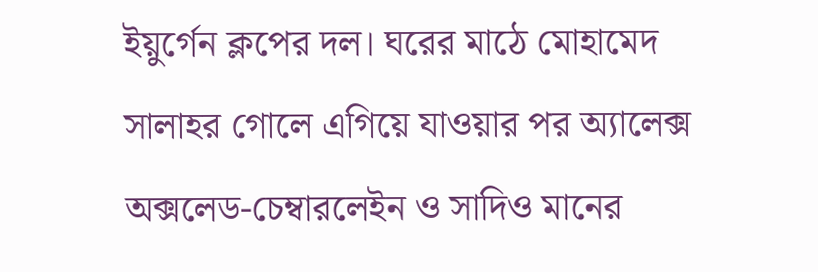ইয়ুর্গেন ক্লপের দল। ঘরের মাঠে মোহামেদ সালাহর গোলে এগিয়ে যাওয়ার পর অ্যালেক্স অক্সলেড-চেম্বারলেইন ও সাদিও মানের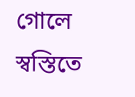গোলে স্বস্তিতে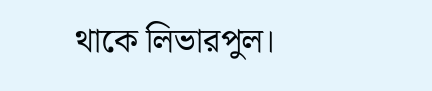থাকে লিভারপুল।